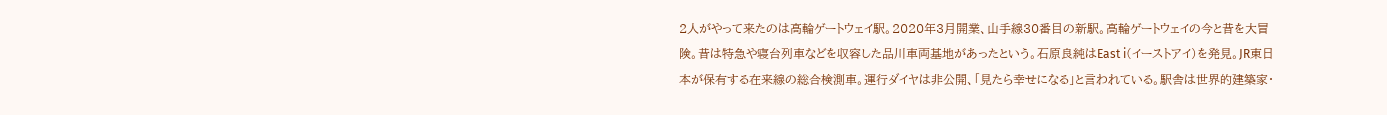2人がやって来たのは高輪ゲートウェイ駅。2020年3月開業、山手線30番目の新駅。高輪ゲートウェイの今と昔を大冒険。昔は特急や寝台列車などを収容した品川車両基地があったという。石原良純はEast i(イーストアイ)を発見。JR東日本が保有する在来線の総合検測車。運行ダイヤは非公開、「見たら幸せになる」と言われている。駅舎は世界的建築家・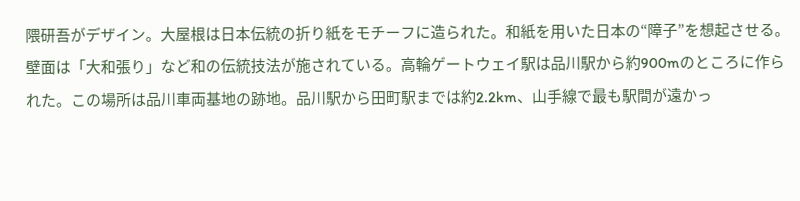隈研吾がデザイン。大屋根は日本伝統の折り紙をモチーフに造られた。和紙を用いた日本の“障子”を想起させる。壁面は「大和張り」など和の伝統技法が施されている。高輪ゲートウェイ駅は品川駅から約900mのところに作られた。この場所は品川車両基地の跡地。品川駅から田町駅までは約2.2km、山手線で最も駅間が遠かっ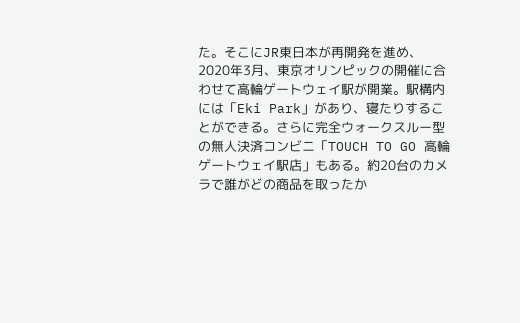た。そこにJR東日本が再開発を進め、2020年3月、東京オリンピックの開催に合わせて高輪ゲートウェイ駅が開業。駅構内には「Eki Park」があり、寝たりすることができる。さらに完全ウォークスルー型の無人決済コンビニ「TOUCH TO GO 高輪ゲートウェイ駅店」もある。約20台のカメラで誰がどの商品を取ったか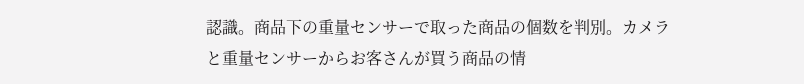認識。商品下の重量センサーで取った商品の個数を判別。カメラと重量センサーからお客さんが買う商品の情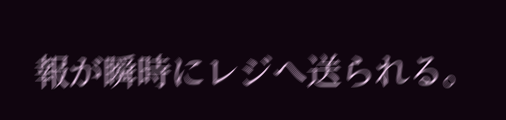報が瞬時にレジへ送られる。